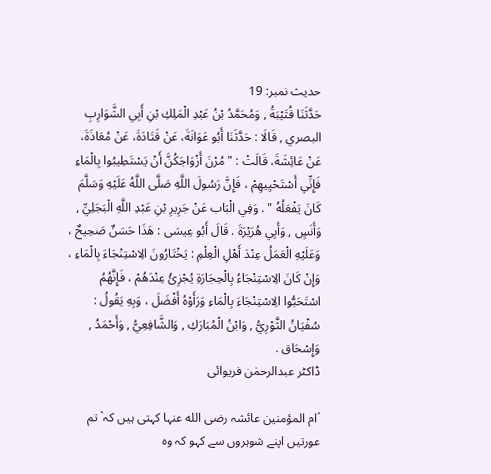حدیث نمبر: 19
حَدَّثَنَا قُتَيْبَةُ , وَمُحَمَّدُ بْنُ عَبْدِ الْمَلِكِ بْنِ أَبِي الشَّوَارِبِ البصري , قَالَا : حَدَّثَنَا أَبُو عَوَانَةَ، عَنْ قَتَادَةَ، عَنْ مُعَاذَةَ، عَنْ عَائِشَةَ، قَالَتْ : " مُرْنَ أَزْوَاجَكُنَّ أَنْ يَسْتَطِيبُوا بِالْمَاءِ فَإِنِّي أَسْتَحْيِيهِمْ ، فَإِنَّ رَسُولَ اللَّهِ صَلَّى اللَّهُ عَلَيْهِ وَسَلَّمَ كَانَ يَفْعَلُهُ " . وَفِي الْبَاب عَنْ جَرِيرِ بْنِ عَبْدِ اللَّهِ الْبَجَلِيِّ , وَأَنَسٍ , وَأَبِي هُرَيْرَةَ . قَالَ أَبُو عِيسَى : هَذَا حَسَنٌ صَحِيحٌ ، وَعَلَيْهِ الْعَمَلُ عِنْدَ أَهْلِ الْعِلْمِ : يَخْتَارُونَ الِاسْتِنْجَاءَ بِالْمَاءِ ، وَإِنْ كَانَ الِاسْتِنْجَاءُ بِالْحِجَارَةِ يُجْزِئُ عِنْدَهُمْ ، فَإِنَّهُمُ اسْتَحَبُّوا الِاسْتِنْجَاءَ بِالْمَاءِ وَرَأَوْهُ أَفْضَلَ ، وَبِهِ يَقُولُ : سُفْيَانُ الثَّوْرِيُّ , وَابْنُ الْمُبَارَكِ , وَالشَّافِعِيُّ , وَأَحْمَدُ , وَإِسْحَاق .
ڈاکٹر عبدالرحمٰن فریوائی

´ام المؤمنین عائشہ رضی الله عنہا کہتی ہیں کہ` تم عورتیں اپنے شوہروں سے کہو کہ وہ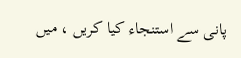پانی سے استنجاء کیا کریں ، میں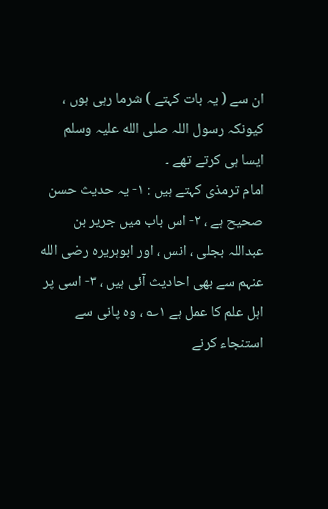ان سے ( یہ بات کہتے ) شرما رہی ہوں ، کیونکہ رسول اللہ صلی الله علیہ وسلم ایسا ہی کرتے تھے ۔
امام ترمذی کہتے ہیں : ۱- یہ حدیث حسن صحیح ہے ، ۲- اس باب میں جریر بن عبداللہ بجلی ، انس ، اور ابوہریرہ رضی الله عنہم سے بھی احادیث آئی ہیں ، ۳- اسی پر اہل علم کا عمل ہے ۱؎ ، وہ پانی سے استنجاء کرنے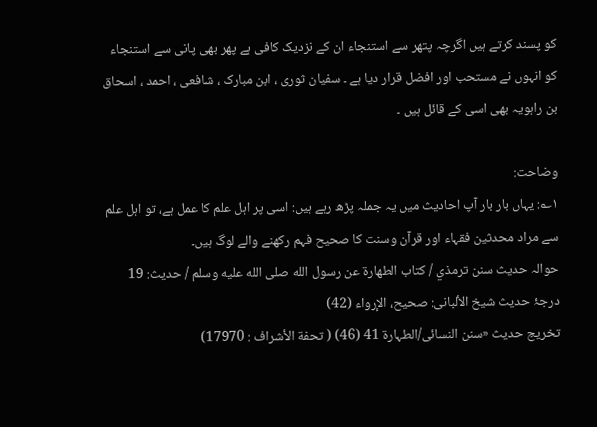کو پسند کرتے ہیں اگرچہ پتھر سے استنجاء ان کے نزدیک کافی ہے پھر بھی پانی سے استنجاء کو انہوں نے مستحب اور افضل قرار دیا ہے ۔ سفیان ثوری ، ابن مبارک ، شافعی ، احمد ، اسحاق بن راہویہ بھی اسی کے قائل ہیں ۔

وضاحت:
۱؎: یہاں بار بار آپ احادیث میں یہ جملہ پڑھ رہے ہیں: اسی پر اہل علم کا عمل ہے، تو اہل علم سے مراد محدثین فقہاء اور قرآن وسنت کا صحیح فہم رکھنے والے لوگ ہیں۔
حوالہ حدیث سنن ترمذي / كتاب الطهارة عن رسول الله صلى الله عليه وسلم / حدیث: 19
درجۂ حدیث شیخ الألبانی: صحيح، الإرواء (42)
تخریج حدیث «سنن النسائی/الطہارة 41 (46) ( تحفة الأشراف : 17970)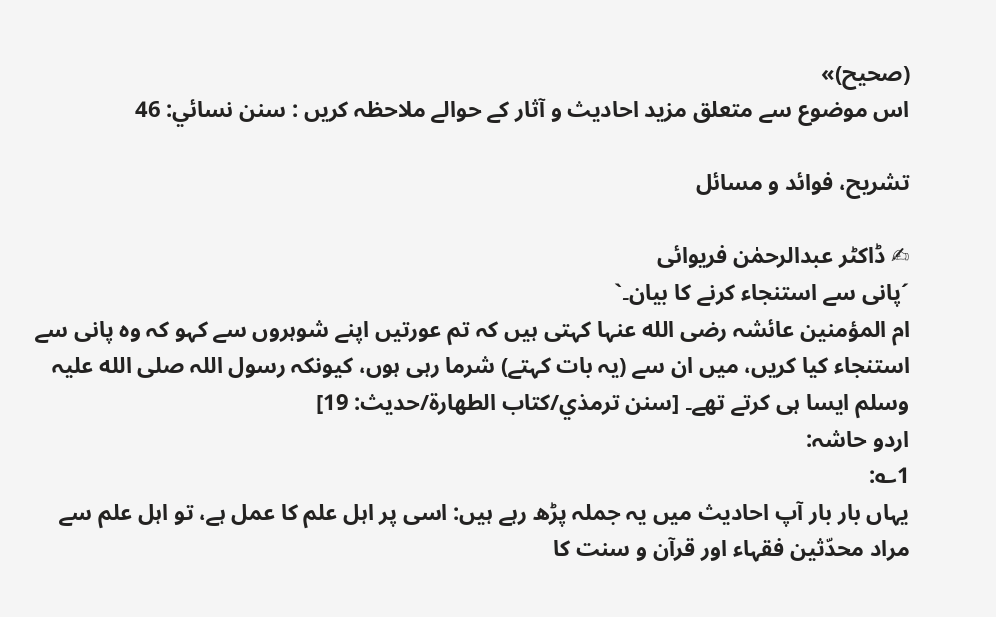(صحیح)»
اس موضوع سے متعلق مزید احادیث و آثار کے حوالے ملاحظہ کریں : سنن نسائي: 46

تشریح، فوائد و مسائل

✍ ڈاکٹر عبدالرحمٰن فریوائی
´پانی سے استنجاء کرنے کا بیان۔`
ام المؤمنین عائشہ رضی الله عنہا کہتی ہیں کہ تم عورتیں اپنے شوہروں سے کہو کہ وہ پانی سے استنجاء کیا کریں، میں ان سے (یہ بات کہتے) شرما رہی ہوں، کیونکہ رسول اللہ صلی الله علیہ وسلم ایسا ہی کرتے تھے۔ [سنن ترمذي/كتاب الطهارة/حدیث: 19]
اردو حاشہ:
1؎:
یہاں بار بار آپ احادیث میں یہ جملہ پڑھ رہے ہیں: اسی پر اہل علم کا عمل ہے، تو اہل علم سے مراد محدّثین فقہاء اور قرآن و سنت کا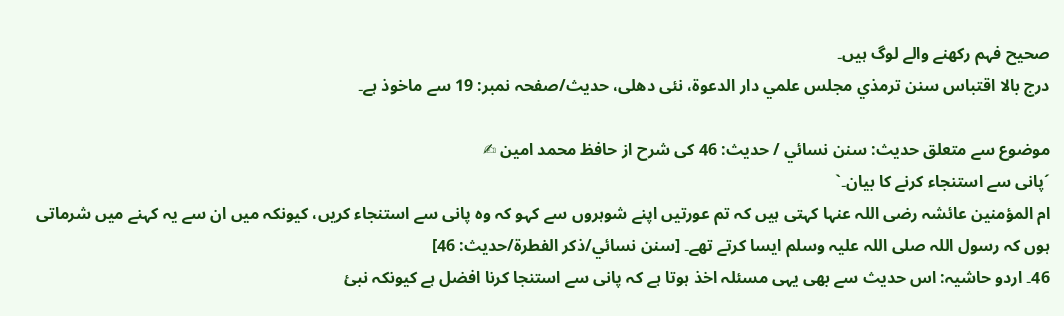صحیح فہم رکھنے والے لوگ ہیں۔
درج بالا اقتباس سنن ترمذي مجلس علمي دار الدعوة، نئى دهلى، حدیث/صفحہ نمبر: 19 سے ماخوذ ہے۔

موضوع سے متعلق حدیث: سنن نسائي / حدیث: 46 کی شرح از حافظ محمد امین ✍
´پانی سے استنجاء کرنے کا بیان۔`
ام المؤمنین عائشہ رضی اللہ عنہا کہتی ہیں کہ تم عورتیں اپنے شوہروں سے کہو کہ وہ پانی سے استنجاء کریں، کیونکہ میں ان سے یہ کہنے میں شرماتی ہوں کہ رسول اللہ صلی اللہ علیہ وسلم ایسا کرتے تھے۔ [سنن نسائي/ذكر الفطرة/حدیث: 46]
46۔ اردو حاشیہ: اس حدیث سے بھی یہی مسئلہ اخذ ہوتا ہے کہ پانی سے استنجا کرنا افضل ہے کیونکہ نبیٔ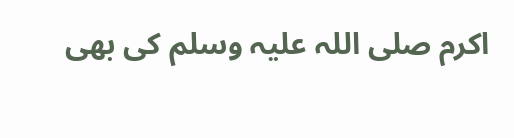اکرم صلی اللہ علیہ وسلم کی بھی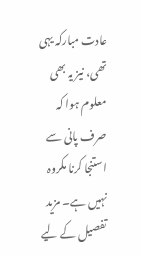عادت مبارکہ یہی تھی، نیز یہ بھی معلوم ہوا کہ صرف پانی سے استنجا کرنا مکروہ نہیں ہے۔ مزید تفصیل کے لیے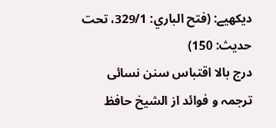دیکھیے: (فتح الباري: 329/1، تحت حدیث: 150)
درج بالا اقتباس سنن نسائی ترجمہ و فوائد از الشیخ حافظ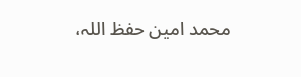محمد امین حفظ اللہ،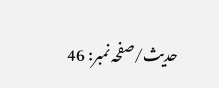حدیث/صفحہ نمبر: 46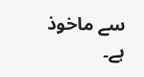سے ماخوذ ہے۔